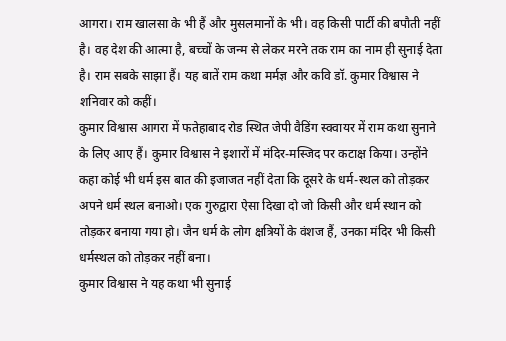आगरा। राम खालसा के भी हैं और मुसलमानों के भी। वह किसी पार्टी की बपौती नहीं है। वह देश की आत्मा है, बच्चों के जन्म से लेकर मरने तक राम का नाम ही सुनाई देता है। राम सबके साझा हैं। यह बातें राम कथा मर्मज्ञ और कवि डॉ. कुमार विश्वास ने शनिवार को कहीं।
कुमार विश्वास आगरा में फतेहाबाद रोड स्थित जेपी वैडिंग स्क्वायर में राम कथा सुनाने के लिए आए हैं। कुमार विश्वास ने इशारों में मंदिर-मस्जिद पर कटाक्ष किया। उन्होंने कहा कोई भी धर्म इस बात की इजाजत नहीं देता कि दूसरे के धर्म-स्थल को तोड़कर अपने धर्म स्थल बनाओ। एक गुरुद्वारा ऐसा दिखा दो जो किसी और धर्म स्थान को तोड़कर बनाया गया हो। जैन धर्म के लोग क्षत्रियों के वंशज हैं, उनका मंदिर भी किसी धर्मस्थल को तोड़कर नहीं बना।
कुमार विश्वास ने यह कथा भी सुनाई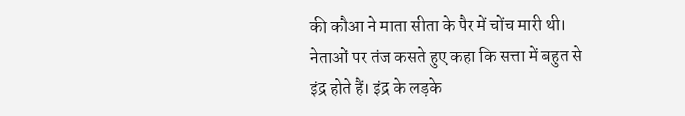की कौआ ने माता सीता के पैर में चोंच मारी थी। नेताओं पर तंज कसते हुए कहा कि सत्ता में बहुत से इंद्र होते हैं। इंद्र के लड़के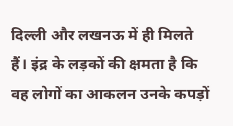दिल्ली और लखनऊ में ही मिलते हैं। इंद्र के लड़कों की क्षमता है कि वह लोगों का आकलन उनके कपड़ों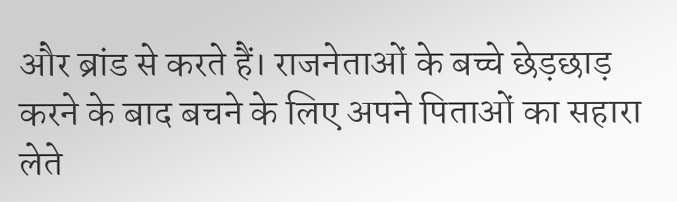और ब्रांड से करते हैं। राजनेताओं के बच्चे छेड़छाड़ करने के बाद बचने के लिए अपने पिताओं का सहारा लेते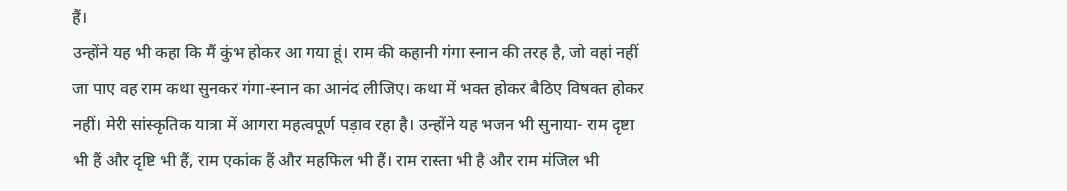हैं।
उन्होंने यह भी कहा कि मैं कुंभ होकर आ गया हूं। राम की कहानी गंगा स्नान की तरह है, जो वहां नहीं जा पाए वह राम कथा सुनकर गंगा-स्नान का आनंद लीजिए। कथा में भक्त होकर बैठिए विषक्त होकर नहीं। मेरी सांस्कृतिक यात्रा में आगरा महत्वपूर्ण पड़ाव रहा है। उन्होंने यह भजन भी सुनाया- राम दृष्टा भी हैं और दृष्टि भी हैं, राम एकांक हैं और महफिल भी हैं। राम रास्ता भी है और राम मंजिल भी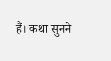हैं। कथा सुनने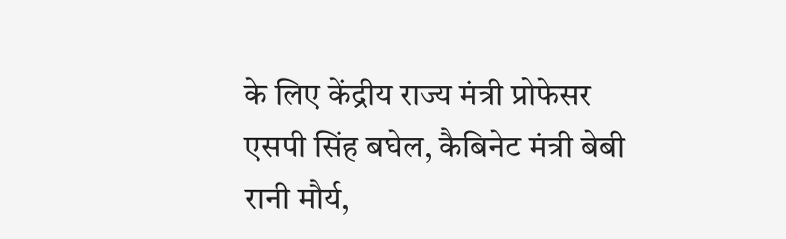के लिए केंद्रीय राज्य मंत्री प्रोफेसर एसपी सिंह बघेल, कैबिनेट मंत्री बेबी रानी मौर्य,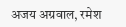अजय अग्रवाल, रमेश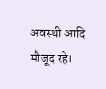अवस्थी आदि मौजूद रहे।